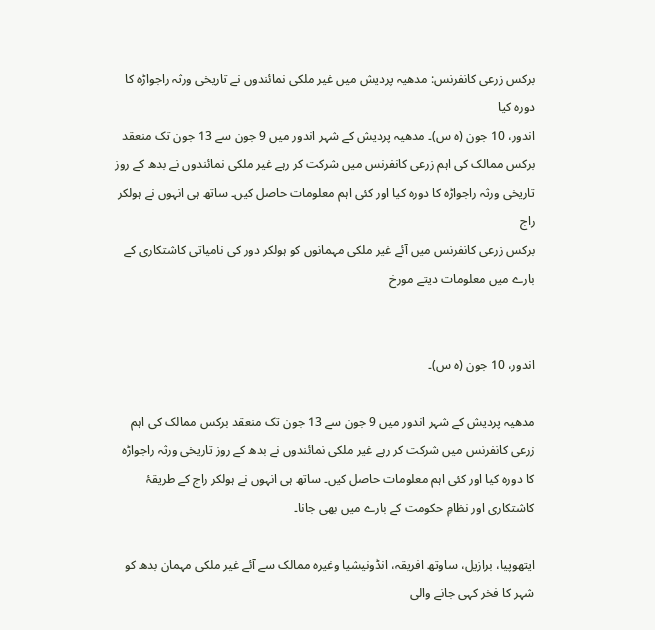برکس زرعی کانفرنس: مدھیہ پردیش میں غیر ملکی نمائندوں نے تاریخی ورثہ راجواڑہ کا دورہ کیا
اندور، 10 جون (ہ س)۔ مدھیہ پردیش کے شہر اندور میں 9 جون سے 13 جون تک منعقد برکس ممالک کی اہم زرعی کانفرنس میں شرکت کر رہے غیر ملکی نمائندوں نے بدھ کے روز تاریخی ورثہ راجواڑہ کا دورہ کیا اور کئی اہم معلومات حاصل کیں۔ ساتھ ہی انہوں نے ہولکر راج
برکس زرعی کانفرنس میں آئے غیر ملکی مہمانوں کو ہولکر دور کی نامیاتی کاشتکاری کے بارے میں معلومات دیتے مورخ


اندور، 10 جون (ہ س)۔

مدھیہ پردیش کے شہر اندور میں 9 جون سے 13 جون تک منعقد برکس ممالک کی اہم زرعی کانفرنس میں شرکت کر رہے غیر ملکی نمائندوں نے بدھ کے روز تاریخی ورثہ راجواڑہ کا دورہ کیا اور کئی اہم معلومات حاصل کیں۔ ساتھ ہی انہوں نے ہولکر راج کے طریقۂ کاشتکاری اور نظامِ حکومت کے بارے میں بھی جانا۔

ایتھوپیا، برازیل، ساوتھ افریقہ، انڈونیشیا وغیرہ ممالک سے آئے غیر ملکی مہمان بدھ کو شہر کا فخر کہی جانے والی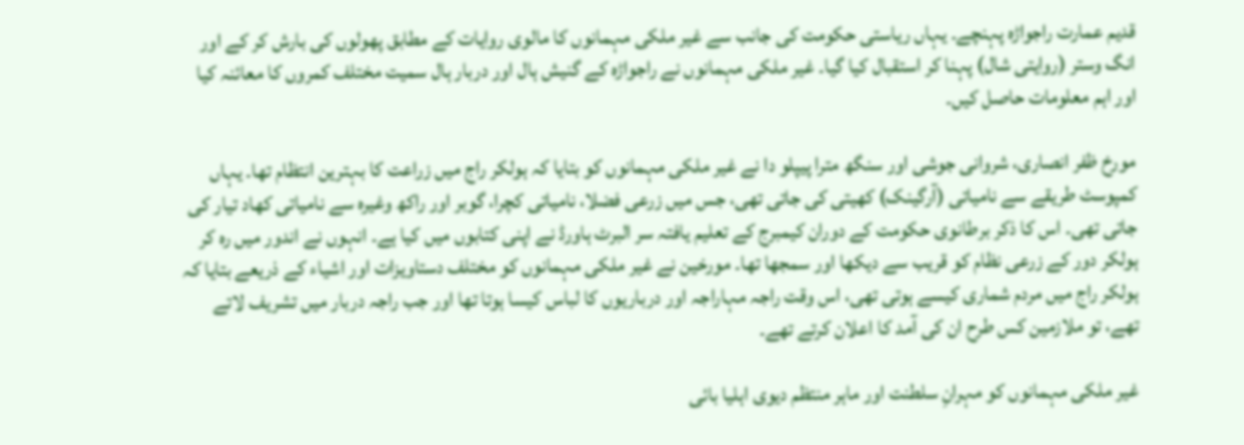قدیم عمارت راجواڑہ پہنچے۔ یہاں ریاستی حکومت کی جانب سے غیر ملکی مہمانوں کا مالوی روایات کے مطابق پھولوں کی بارش کر کے اور انگ وستر (روایتی شال) پہنا کر استقبال کیا گیا۔ غیر ملکی مہمانوں نے راجواڑہ کے گنیش ہال اور دربار ہال سمیت مختلف کمروں کا معائنہ کیا اور اہم معلومات حاصل کیں۔

مورخ ظفر انصاری، شروانی جوشی اور سنگھ مترا پیپلو دا نے غیر ملکی مہمانوں کو بتایا کہ ہولکر راج میں زراعت کا بہترین انتظام تھا۔ یہاں کمپوسٹ طریقے سے نامیاتی (آرگینک) کھیتی کی جاتی تھی، جس میں زرعی فضلا، نامیاتی کچرا، گوبر اور راکھ وغیرہ سے نامیاتی کھاد تیار کی جاتی تھی۔ اس کا ذکر برطانوی حکومت کے دوران کیمبرج کے تعلیم یافتہ سر البرٹ ہاورڈ نے اپنی کتابوں میں کیا ہے۔ انہوں نے اندور میں رہ کر ہولکر دور کے زرعی نظام کو قریب سے دیکھا اور سمجھا تھا۔ مورخین نے غیر ملکی مہمانوں کو مختلف دستاویزات اور اشیاء کے ذریعے بتایا کہ ہولکر راج میں مردم شماری کیسے ہوتی تھی، اس وقت راجہ مہاراجہ اور درباریوں کا لباس کیسا ہوتا تھا اور جب راجہ دربار میں تشریف لاتے تھے، تو ملازمین کس طرح ان کی آمد کا اعلان کرتے تھے۔

غیر ملکی مہمانوں کو مہرانِ سلطنت اور ماہر منتظم دیوی اہلیا بائی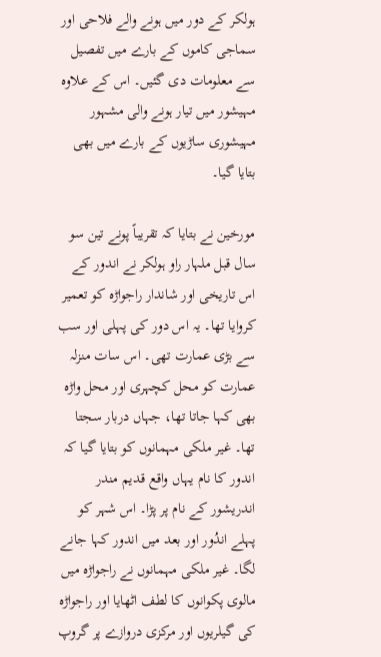ہولکر کے دور میں ہونے والے فلاحی اور سماجی کاموں کے بارے میں تفصیل سے معلومات دی گئیں۔ اس کے علاوہ مہیشور میں تیار ہونے والی مشہور مہیشوری ساڑیوں کے بارے میں بھی بتایا گیا۔

مورخین نے بتایا کہ تقریباً پونے تین سو سال قبل ملہار راو ہولکر نے اندور کے اس تاریخی اور شاندار راجواڑہ کو تعمیر کروایا تھا۔ یہ اس دور کی پہلی اور سب سے بڑی عمارت تھی۔ اس سات منزلہ عمارت کو محل کچہری اور محل واڑہ بھی کہا جاتا تھا، جہاں دربار سجتا تھا۔ غیر ملکی مہمانوں کو بتایا گیا کہ اندور کا نام یہاں واقع قدیم مندر اندریشور کے نام پر پڑا۔ اس شہر کو پہلے اندُور اور بعد میں اندور کہا جانے لگا۔ غیر ملکی مہمانوں نے راجواڑہ میں مالوی پکوانوں کا لطف اٹھایا اور راجواڑہ کی گیلریوں اور مرکزی دروازے پر گروپ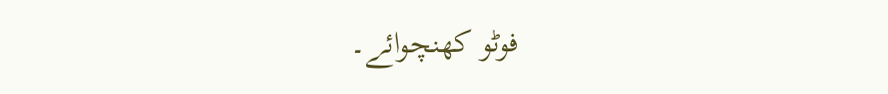فوٹو کھنچوائے۔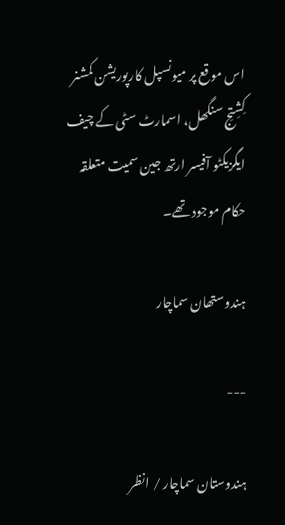اس موقع پر میونسپل کارپوریشن کمشنر کِشِتِج سنگھل، اسمارٹ سٹی کے چیف ایگزیکٹو آفیسر ارتھ جین سمیت متعلقہ حکام موجود تھے۔

ہندوستھان سماچار

---

ہندوستان سماچار / انظر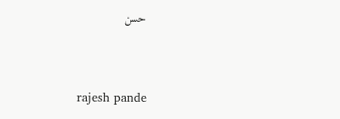حسن


 rajesh pande